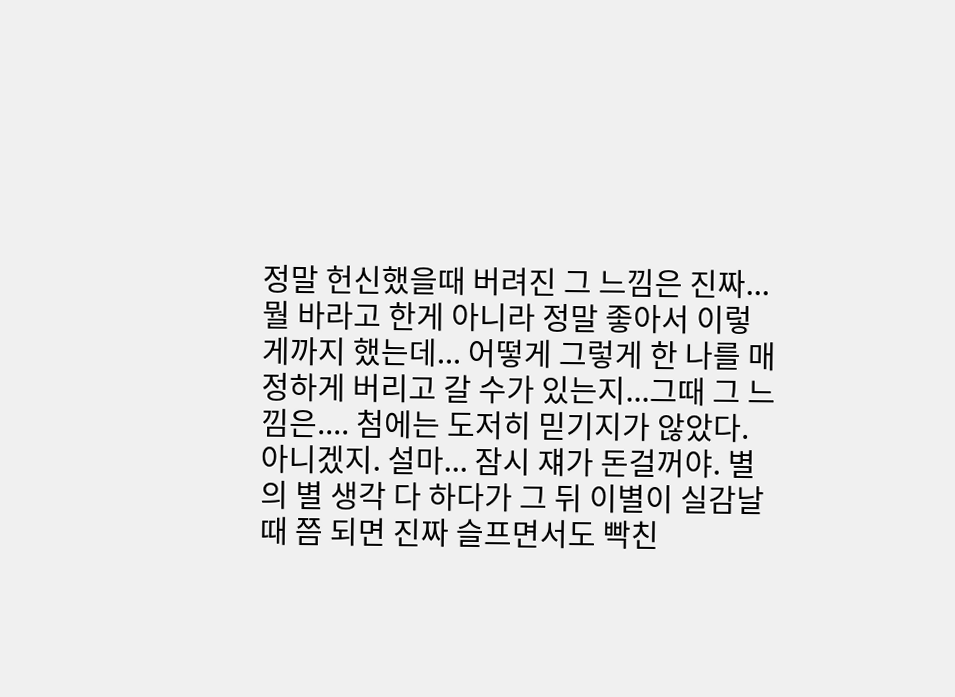정말 헌신했을때 버려진 그 느낌은 진짜... 뭘 바라고 한게 아니라 정말 좋아서 이렇게까지 했는데... 어떻게 그렇게 한 나를 매정하게 버리고 갈 수가 있는지...그때 그 느낌은.... 첨에는 도저히 믿기지가 않았다. 아니겠지. 설마... 잠시 쟤가 돈걸꺼야. 별의 별 생각 다 하다가 그 뒤 이별이 실감날때 쯤 되면 진짜 슬프면서도 빡친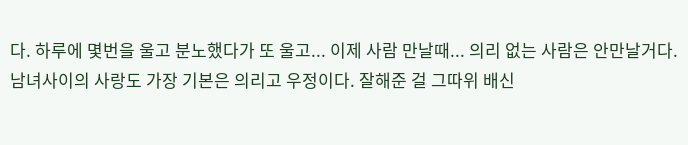다. 하루에 몇번을 울고 분노했다가 또 울고... 이제 사람 만날때... 의리 없는 사람은 안만날거다. 남녀사이의 사랑도 가장 기본은 의리고 우정이다. 잘해준 걸 그따위 배신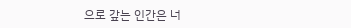으로 갚는 인간은 너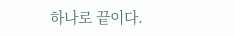하나로 끝이다.